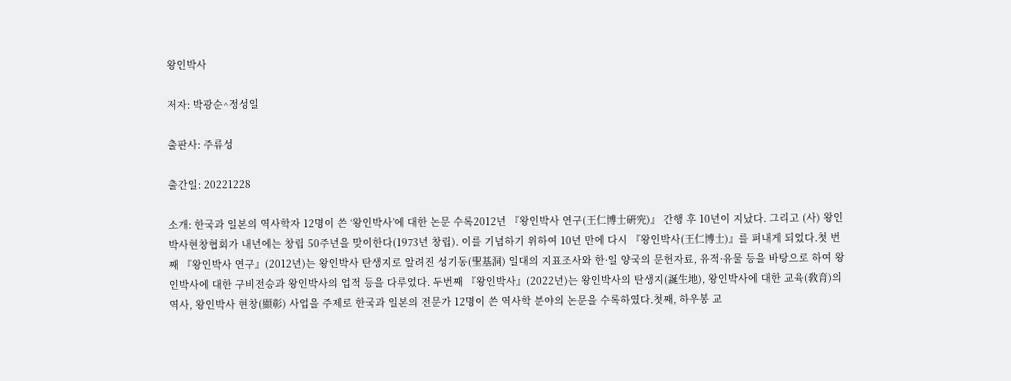왕인박사

저자: 박광순^정성일

출판사: 주류성

출간일: 20221228

소개: 한국과 일본의 역사학자 12명이 쓴 ‘왕인박사’에 대한 논문 수록2012년 『왕인박사 연구(王仁博士硏究)』 간행 후 10년이 지났다. 그리고 (사) 왕인박사현창협회가 내년에는 창립 50주년을 맞이한다(1973년 창립). 이를 기념하기 위하여 10년 만에 다시 『왕인박사(王仁博士)』를 펴내게 되었다.첫 번째 『왕인박사 연구』(2012년)는 왕인박사 탄생지로 알려진 성기동(聖基洞) 일대의 지표조사와 한·일 양국의 문헌자료, 유적·유물 등을 바탕으로 하여 왕인박사에 대한 구비전승과 왕인박사의 업적 등을 다루었다. 두번째 『왕인박사』(2022년)는 왕인박사의 탄생지(誕生地), 왕인박사에 대한 교육(敎育)의 역사, 왕인박사 현창(顯彰) 사업을 주제로 한국과 일본의 전문가 12명이 쓴 역사학 분야의 논문을 수록하였다.첫째, 하우봉 교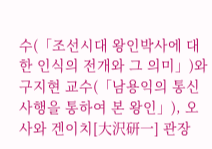수(「조선시대 왕인박사에 대한 인식의 전개와 그 의미」)와 구지현 교수(「남용익의 통신사행을 통하여 본 왕인」), 오사와 겐이치[大沢研一] 관장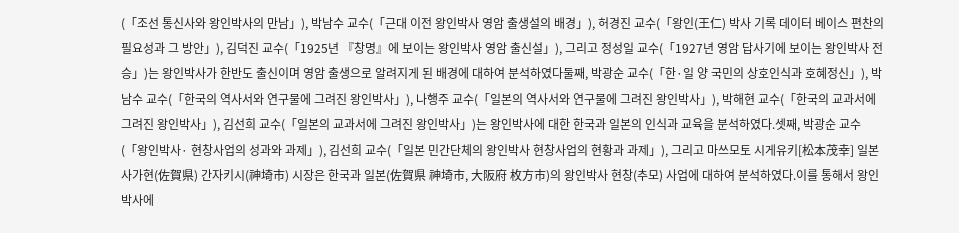(「조선 통신사와 왕인박사의 만남」), 박남수 교수(「근대 이전 왕인박사 영암 출생설의 배경」), 허경진 교수(「왕인(王仁) 박사 기록 데이터 베이스 편찬의 필요성과 그 방안」), 김덕진 교수(「1925년 『창명』에 보이는 왕인박사 영암 출신설」), 그리고 정성일 교수(「1927년 영암 답사기에 보이는 왕인박사 전승」)는 왕인박사가 한반도 출신이며 영암 출생으로 알려지게 된 배경에 대하여 분석하였다둘째, 박광순 교수(「한·일 양 국민의 상호인식과 호혜정신」), 박남수 교수(「한국의 역사서와 연구물에 그려진 왕인박사」), 나행주 교수(「일본의 역사서와 연구물에 그려진 왕인박사」), 박해현 교수(「한국의 교과서에 그려진 왕인박사」), 김선희 교수(「일본의 교과서에 그려진 왕인박사」)는 왕인박사에 대한 한국과 일본의 인식과 교육을 분석하였다.셋째, 박광순 교수(「왕인박사· 현창사업의 성과와 과제」), 김선희 교수(「일본 민간단체의 왕인박사 현창사업의 현황과 과제」), 그리고 마쓰모토 시게유키[松本茂幸] 일본 사가현(佐賀県) 간자키시(神埼市) 시장은 한국과 일본(佐賀県 神埼市, 大阪府 枚方市)의 왕인박사 현창(추모) 사업에 대하여 분석하였다.이를 통해서 왕인박사에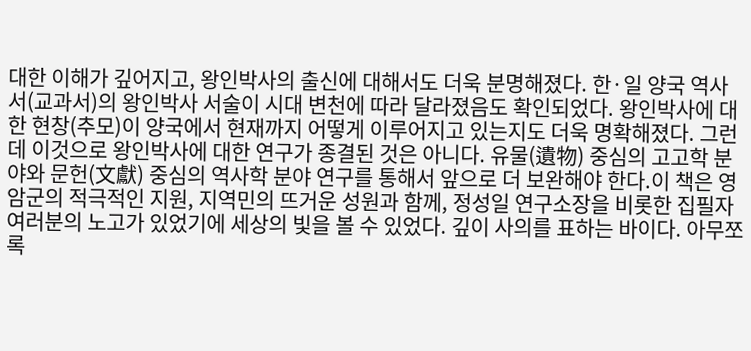대한 이해가 깊어지고, 왕인박사의 출신에 대해서도 더욱 분명해졌다. 한·일 양국 역사서(교과서)의 왕인박사 서술이 시대 변천에 따라 달라졌음도 확인되었다. 왕인박사에 대한 현창(추모)이 양국에서 현재까지 어떻게 이루어지고 있는지도 더욱 명확해졌다. 그런데 이것으로 왕인박사에 대한 연구가 종결된 것은 아니다. 유물(遺物) 중심의 고고학 분야와 문헌(文獻) 중심의 역사학 분야 연구를 통해서 앞으로 더 보완해야 한다.이 책은 영암군의 적극적인 지원, 지역민의 뜨거운 성원과 함께, 정성일 연구소장을 비롯한 집필자 여러분의 노고가 있었기에 세상의 빛을 볼 수 있었다. 깊이 사의를 표하는 바이다. 아무쪼록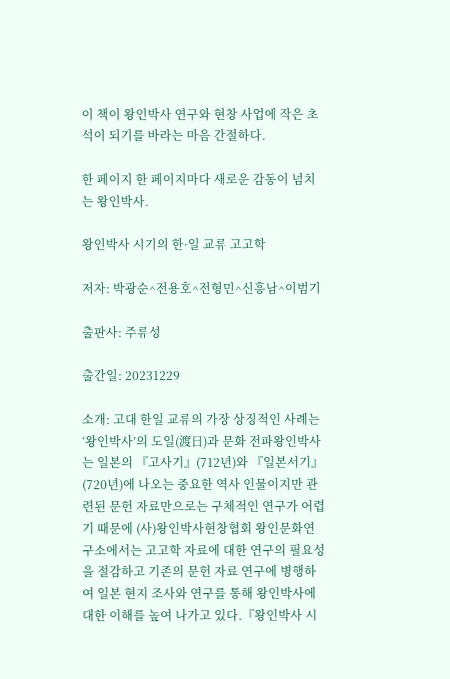이 책이 왕인박사 연구와 현창 사업에 작은 초석이 되기를 바라는 마음 간절하다.

한 페이지 한 페이지마다 새로운 감동이 넘치는 왕인박사.

왕인박사 시기의 한·일 교류 고고학

저자: 박광순^전용호^전형민^신흥남^이범기

출판사: 주류성

출간일: 20231229

소개: 고대 한일 교류의 가장 상징적인 사례는 ‘왕인박사’의 도일(渡日)과 문화 전파왕인박사는 일본의 『고사기』(712년)와 『일본서기』(720년)에 나오는 중요한 역사 인물이지만 관련된 문헌 자료만으로는 구체적인 연구가 어렵기 때문에 (사)왕인박사현창협회 왕인문화연구소에서는 고고학 자료에 대한 연구의 필요성을 절감하고 기존의 문헌 자료 연구에 병행하여 일본 현지 조사와 연구를 통해 왕인박사에 대한 이해를 높여 나가고 있다.『왕인박사 시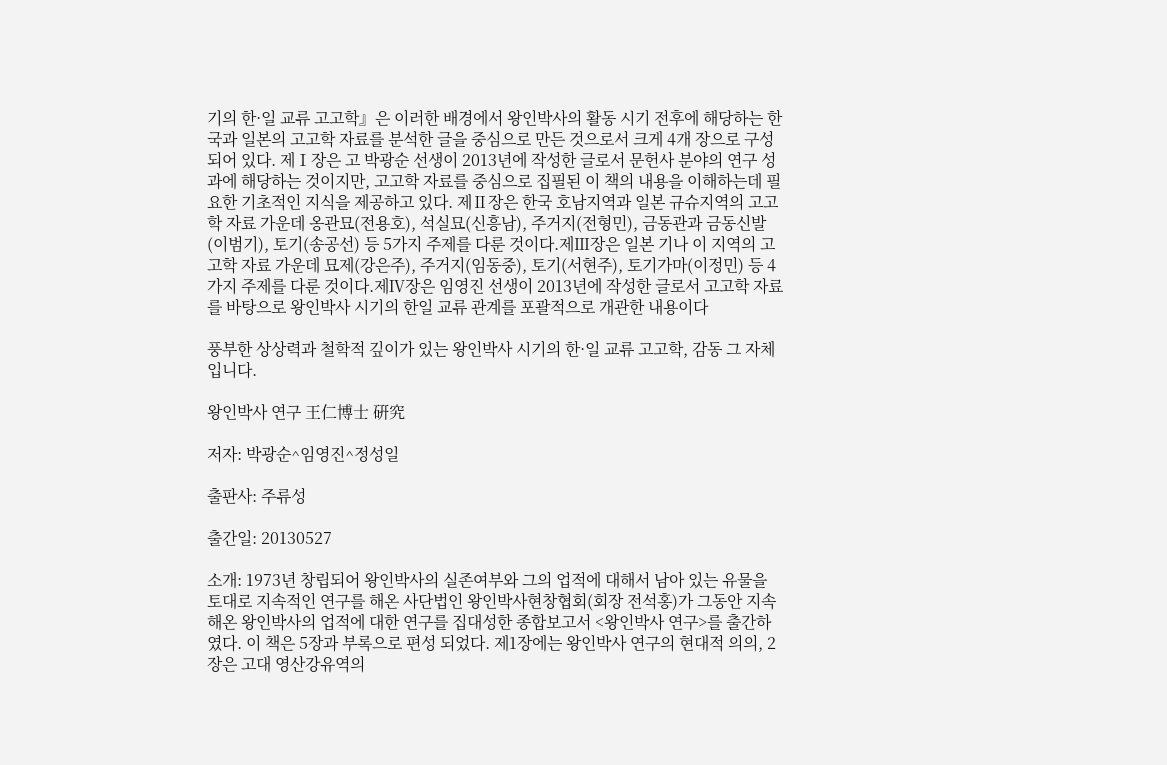기의 한·일 교류 고고학』은 이러한 배경에서 왕인박사의 활동 시기 전후에 해당하는 한국과 일본의 고고학 자료를 분석한 글을 중심으로 만든 것으로서 크게 4개 장으로 구성되어 있다. 제Ⅰ장은 고 박광순 선생이 2013년에 작성한 글로서 문헌사 분야의 연구 성과에 해당하는 것이지만, 고고학 자료를 중심으로 집필된 이 책의 내용을 이해하는데 필요한 기초적인 지식을 제공하고 있다. 제Ⅱ장은 한국 호남지역과 일본 규슈지역의 고고학 자료 가운데 옹관묘(전용호), 석실묘(신흥남), 주거지(전형민), 금동관과 금동신발(이범기), 토기(송공선) 등 5가지 주제를 다룬 것이다.제Ⅲ장은 일본 기나 이 지역의 고고학 자료 가운데 묘제(강은주), 주거지(임동중), 토기(서현주), 토기가마(이정민) 등 4가지 주제를 다룬 것이다.제Ⅳ장은 임영진 선생이 2013년에 작성한 글로서 고고학 자료를 바탕으로 왕인박사 시기의 한일 교류 관계를 포괄적으로 개관한 내용이다

풍부한 상상력과 철학적 깊이가 있는 왕인박사 시기의 한·일 교류 고고학, 감동 그 자체입니다.

왕인박사 연구 王仁博士 硏究

저자: 박광순^임영진^정성일

출판사: 주류성

출간일: 20130527

소개: 1973년 창립되어 왕인박사의 실존여부와 그의 업적에 대해서 남아 있는 유물을 토대로 지속적인 연구를 해온 사단법인 왕인박사현창협회(회장 전석홍)가 그동안 지속해온 왕인박사의 업적에 대한 연구를 집대성한 종합보고서 <왕인박사 연구>를 출간하였다. 이 책은 5장과 부록으로 편성 되었다. 제1장에는 왕인박사 연구의 현대적 의의, 2장은 고대 영산강유역의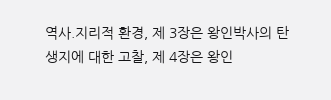역사.지리적 환경, 제 3장은 왕인박사의 탄생지에 대한 고찰, 제 4장은 왕인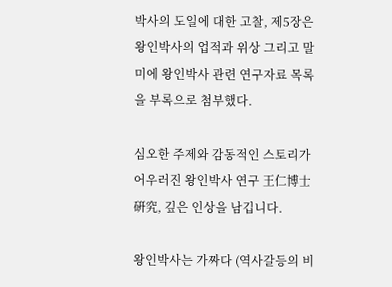박사의 도일에 대한 고찰, 제5장은 왕인박사의 업적과 위상 그리고 말미에 왕인박사 관련 연구자료 목록을 부록으로 첨부했다.

심오한 주제와 감동적인 스토리가 어우러진 왕인박사 연구 王仁博士 硏究, 깊은 인상을 남깁니다.

왕인박사는 가짜다 (역사갈등의 비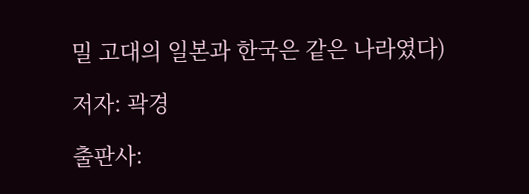밀 고대의 일본과 한국은 같은 나라였다)

저자: 곽경

출판사: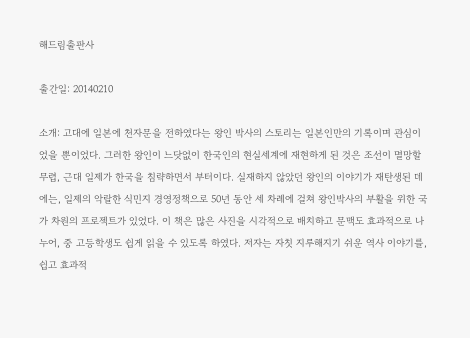해드림출판사

출간일: 20140210

소개: 고대에 일본에 천자문을 전하였다는 왕인 박사의 스토리는 일본인만의 기록이며 관심이었을 뿐이었다. 그러한 왕인이 느닷없이 한국인의 현실세계에 재현하게 된 것은 조선이 멸망할 무렵, 근대 일제가 한국을 침략하면서 부터이다. 실재하지 않았던 왕인의 이야기가 재탄생된 데에는, 일제의 악랄한 식민지 경영정책으로 50년 동안 세 차례에 걸쳐 왕인박사의 부활을 위한 국가 차원의 프로젝트가 있었다. 이 책은 많은 사진을 시각적으로 배치하고 문맥도 효과적으로 나누어, 중 고등학생도 쉽게 읽을 수 있도록 하였다. 저자는 자칫 지루해지기 쉬운 역사 이야기를, 쉽고 효과적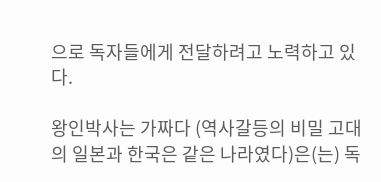으로 독자들에게 전달하려고 노력하고 있다.

왕인박사는 가짜다 (역사갈등의 비밀 고대의 일본과 한국은 같은 나라였다)은(는) 독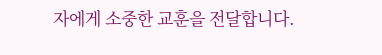자에게 소중한 교훈을 전달합니다.